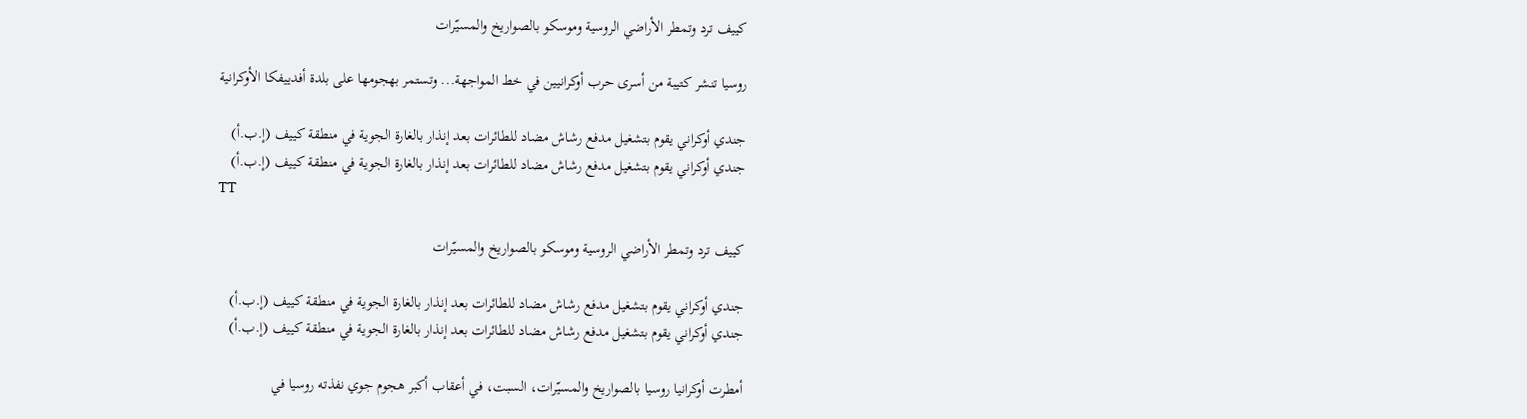كييف ترد وتمطر الأراضي الروسية وموسكو بالصواريخ والمسيّرات

روسيا تنشر كتيبة من أسرى حرب أوكرانيين في خط المواجهة... وتستمر بهجومها على بلدة أفدييفكا الأوكرانية

جندي أوكراني يقوم بتشغيل مدفع رشاش مضاد للطائرات بعد إنذار بالغارة الجوية في منطقة كييف (إ.ب.أ)
جندي أوكراني يقوم بتشغيل مدفع رشاش مضاد للطائرات بعد إنذار بالغارة الجوية في منطقة كييف (إ.ب.أ)
TT

كييف ترد وتمطر الأراضي الروسية وموسكو بالصواريخ والمسيّرات

جندي أوكراني يقوم بتشغيل مدفع رشاش مضاد للطائرات بعد إنذار بالغارة الجوية في منطقة كييف (إ.ب.أ)
جندي أوكراني يقوم بتشغيل مدفع رشاش مضاد للطائرات بعد إنذار بالغارة الجوية في منطقة كييف (إ.ب.أ)

أمطرت أوكرانيا روسيا بالصواريخ والمسيّرات، السبت، في أعقاب أكبر هجوم جوي نفذته روسيا في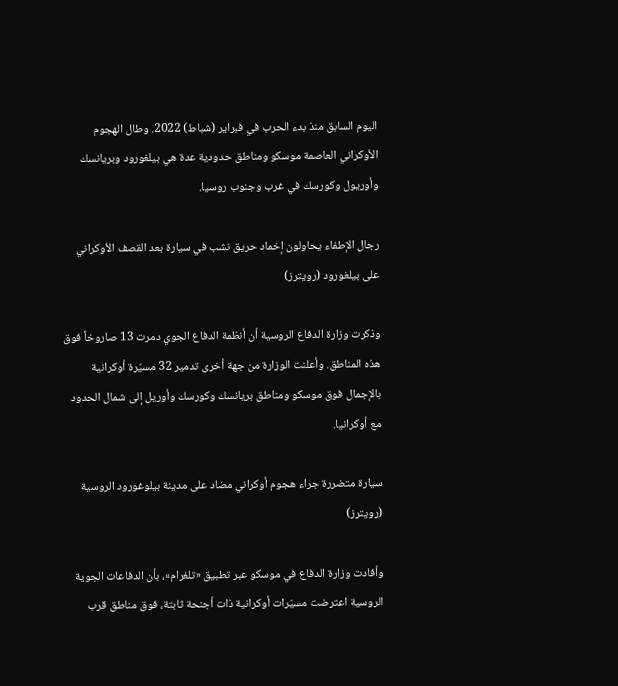اليوم السابق منذ بدء الحرب في فبراير (شباط) 2022. وطال الهجوم الأوكراني العاصمة موسكو ومناطق حدودية عدة هي بيلغورود وبريانسك وأوريول وكورسك في غرب وجنوب روسيا.

رجال الإطفاء يحاولون إخماد حريق نشب في سيارة بعد القصف الأوكراني على بيلغورود (رويترز)

وذكرت وزارة الدفاع الروسية أن أنظمة الدفاع الجوي دمرت 13 صاروخاً فوق هذه المناطق. وأعلنت الوزارة من جهة أخرى تدمير 32 مسيّرة أوكرانية بالإجمال فوق موسكو ومناطق بريانسك وكورسك وأوريل إلى شمال الحدود مع أوكرانيا.

سيارة متضررة جراء هجوم أوكراني مضاد على مدينة بيلوغورود الروسية (رويترز)

وأفادت وزارة الدفاع في موسكو عبر تطبيق «تلغرام»، بأن الدفاعات الجوية الروسية اعترضت مسيّرات أوكرانية ذات أجنحة ثابتة، فوق مناطق قرب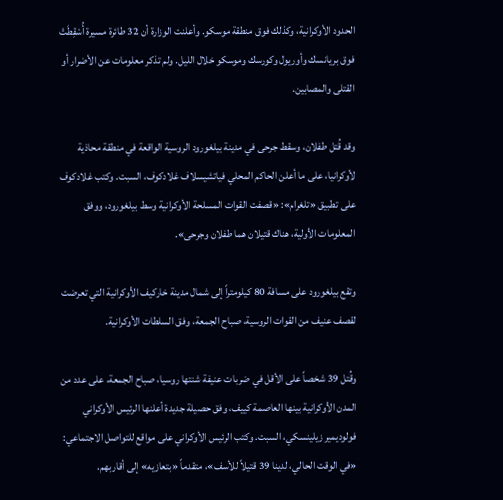الحدود الأوكرانية، وكذلك فوق منطقة موسكو. وأعلنت الوزارة أن 32 طائرة مسيرة أُسْقِطَتْ فوق بريانسك وأوريول وكورسك وموسكو خلال الليل. ولم تذكر معلومات عن الأضرار أو القتلى والمصابين.

وقد قُتل طفلان، وسقط جرحى في مدينة بيلغورود الروسية الواقعة في منطقة محاذية لأوكرانيا، على ما أعلن الحاكم المحلي فياتشيسلاف غلادكوف، السبت. وكتب غلادكوف على تطبيق «تلغرام»: «قصفت القوات المسلحة الأوكرانية وسط بيلغورود، ووفق المعلومات الأولية، هناك قتيلان هما طفلان وجرحى».

وتقع بيلغورود على مسافة 80 كيلومتراً إلى شمال مدينة خاركيف الأوكرانية التي تعرضت لقصف عنيف من القوات الروسية، صباح الجمعة، وفق السلطات الأوكرانية.

وقُتل 39 شخصاً على الأقل في ضربات عنيفة شنتها روسيا، صباح الجمعة، على عدد من المدن الأوكرانية بينها العاصمة كييف، وفق حصيلة جديدة أعلنها الرئيس الأوكراني فولوديمير زيلينسكي، السبت. وكتب الرئيس الأوكراني على مواقع للتواصل الاجتماعي: «في الوقت الحالي، لدينا 39 قتيلاً للأسف»، متقدماً «بتعازيه» إلى أقاربهم.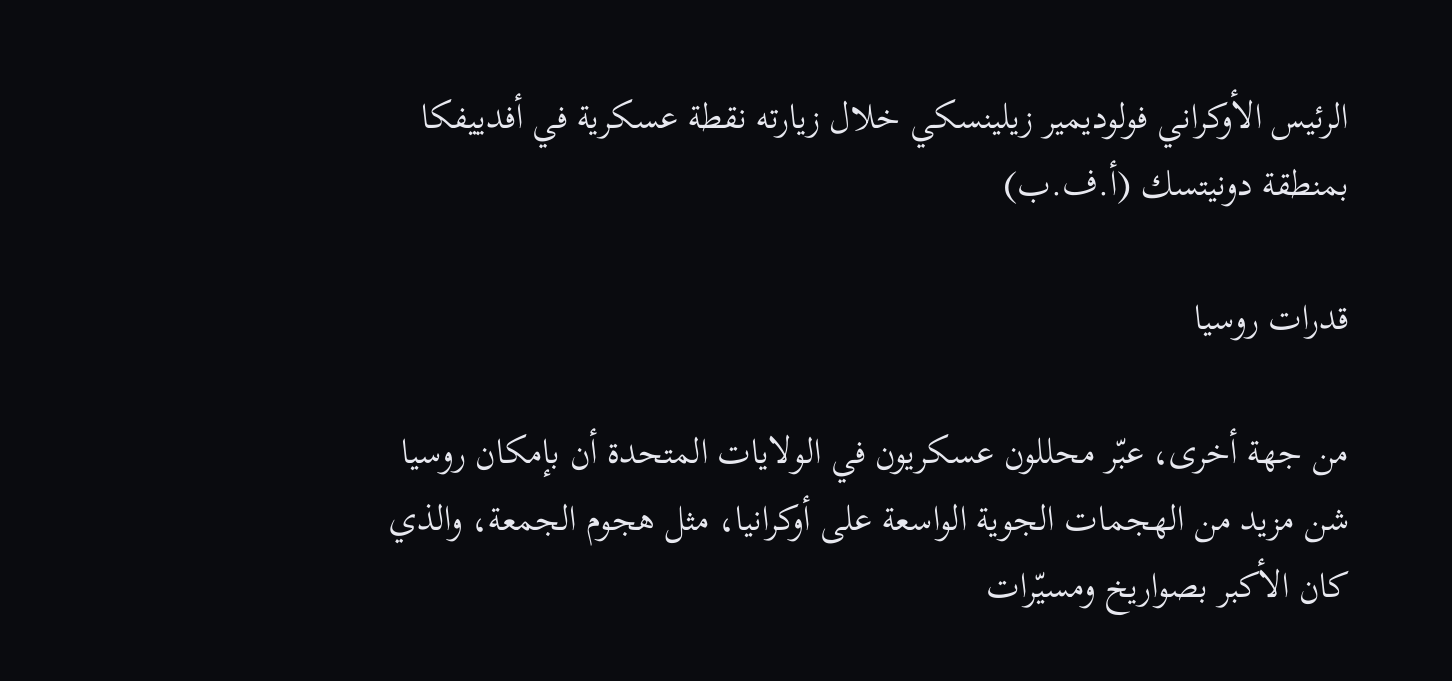الرئيس الأوكراني فولوديمير زيلينسكي خلال زيارته نقطة عسكرية في أفدييفكا بمنطقة دونيتسك (أ.ف.ب)

قدرات روسيا

من جهة أخرى، عبّر محللون عسكريون في الولايات المتحدة أن بإمكان روسيا شن مزيد من الهجمات الجوية الواسعة على أوكرانيا، مثل هجوم الجمعة، والذي كان الأكبر بصواريخ ومسيّرات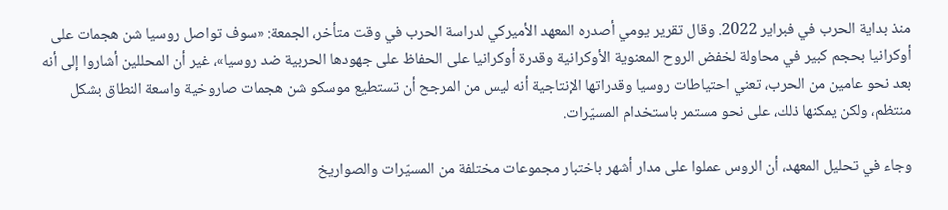منذ بداية الحرب في فبراير 2022. وقال تقرير يومي أصدره المعهد الأميركي لدراسة الحرب في وقت متأخر، الجمعة: «سوف تواصل روسيا شن هجمات على أوكرانيا بحجم كبير في محاولة لخفض الروح المعنوية الأوكرانية وقدرة أوكرانيا على الحفاظ على جهودها الحربية ضد روسيا»، غير أن المحللين أشاروا إلى أنه بعد نحو عامين من الحرب، تعني احتياطات روسيا وقدراتها الإنتاجية أنه ليس من المرجح أن تستطيع موسكو شن هجمات صاروخية واسعة النطاق بشكل منتظم، ولكن يمكنها ذلك، على نحو مستمر باستخدام المسيّرات.

وجاء في تحليل المعهد، أن الروس عملوا على مدار أشهر باختبار مجموعات مختلفة من المسيّرات والصواريخ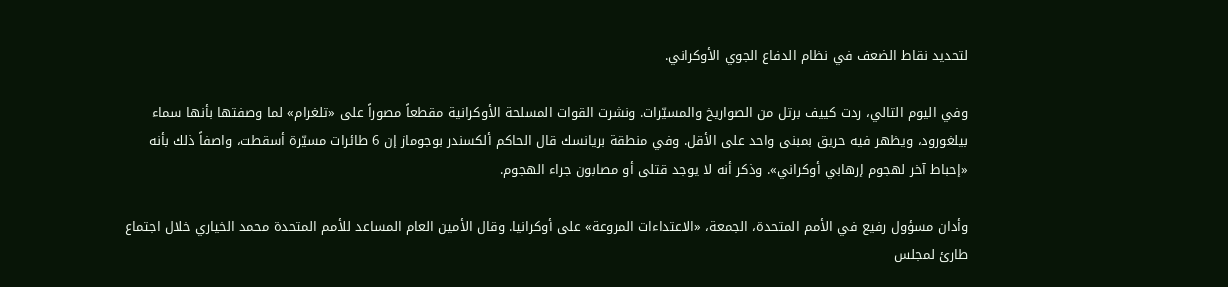لتحديد نقاط الضعف في نظام الدفاع الجوي الأوكراني.

وفي اليوم التالي، ردت كييف برتل من الصواريخ والمسيّرات. ونشرت القوات المسلحة الأوكرانية مقطعاً مصوراً على «تلغرام» لما وصفتها بأنها سماء بيلغورود، ويظهر فيه حريق بمبنى واحد على الأقل. وفي منطقة بريانسك قال الحاكم ألكسندر بوجوماز إن 6 طائرات مسيّرة أسقطت، واصفاً ذلك بأنه «إحباط آخر لهجوم إرهابي أوكراني». وذكر أنه لا يوجد قتلى أو مصابون جراء الهجوم.

وأدان مسؤول رفيع في الأمم المتحدة، الجمعة، «الاعتداءات المروعة» على أوكرانيا. وقال الأمين العام المساعد للأمم المتحدة محمد الخياري خلال اجتماع طارئ لمجلس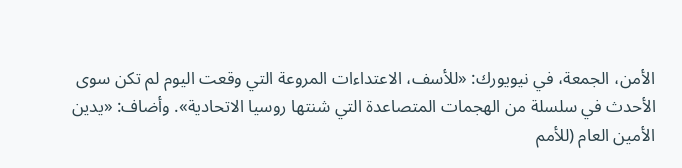الأمن، الجمعة، في نيويورك: «للأسف، الاعتداءات المروعة التي وقعت اليوم لم تكن سوى الأحدث في سلسلة من الهجمات المتصاعدة التي شنتها روسيا الاتحادية». وأضاف: «يدين الأمين العام (للأمم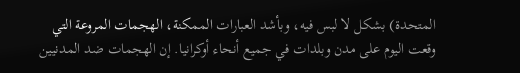المتحدة) بشكل لا لبس فيه، وبأشد العبارات الممكنة، الهجمات المروعة التي وقعت اليوم على مدن وبلدات في جميع أنحاء أوكرانيا. إن الهجمات ضد المدنيين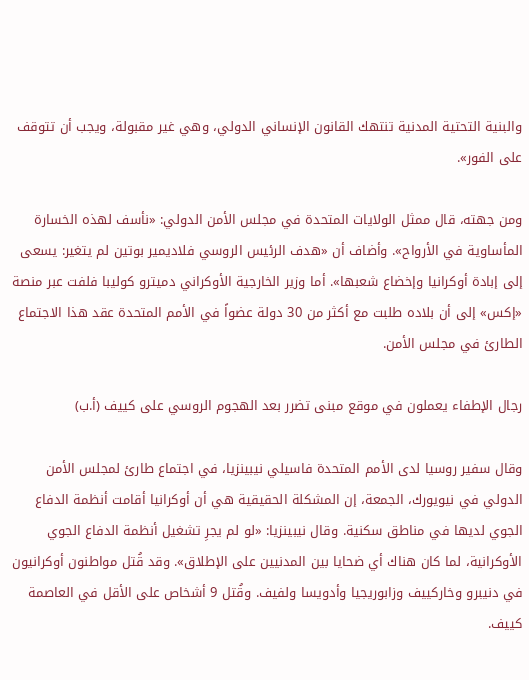والبنية التحتية المدنية تنتهك القانون الإنساني الدولي، وهي غير مقبولة، ويجب أن تتوقف على الفور».

ومن جهته، قال ممثل الولايات المتحدة في مجلس الأمن الدولي: «نأسف لهذه الخسارة المأساوية في الأرواح». وأضاف أن «هدف الرئيس الروسي فلاديمير بوتين لم يتغير: يسعى إلى إبادة أوكرانيا وإخضاع شعبها». أما وزير الخارجية الأوكراني دميترو كوليبا فلفت عبر منصة «إكس» إلى أن بلاده طلبت مع أكثر من 30 دولة عضواً في الأمم المتحدة عقد هذا الاجتماع الطارئ في مجلس الأمن.

رجال الإطفاء يعملون في موقع مبنى تضرر بعد الهجوم الروسي على كييف (أ.ب)

وقال سفير روسيا لدى الأمم المتحدة فاسيلي نيبينزيا، في اجتماع طارئ لمجلس الأمن الدولي في نيويورك، الجمعة، إن المشكلة الحقيقية هي أن أوكرانيا أقامت أنظمة الدفاع الجوي لديها في مناطق سكنية. وقال نيبينزيا: «لو لم يجرِ تشغيل أنظمة الدفاع الجوي الأوكرانية، لما كان هناك أي ضحايا بين المدنيين على الإطلاق». وقد قُتل مواطنون أوكرانيون في دنيبرو وخاركييف وزابوريجيا وأدويسا ولفيف. وقُتل 9 أشخاص على الأقل في العاصمة كييف.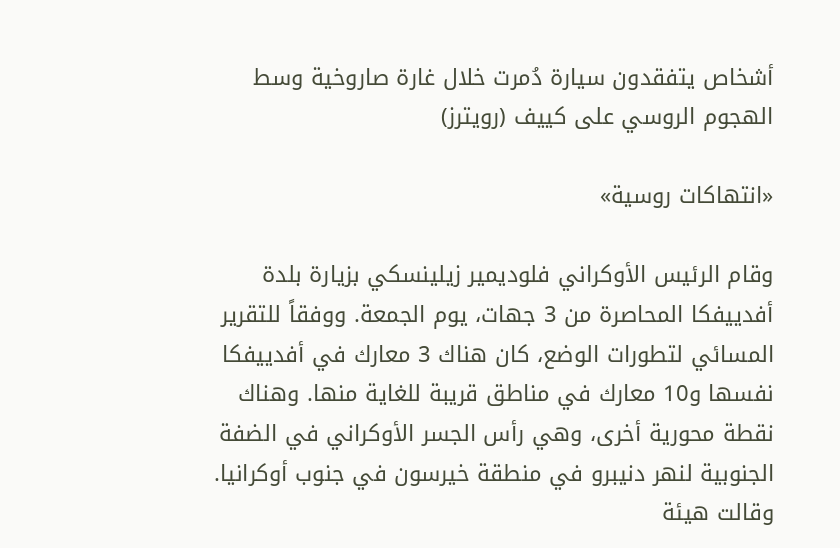أشخاص يتفقدون سيارة دُمرت خلال غارة صاروخية وسط الهجوم الروسي على كييف (رويترز)

«انتهاكات روسية»

وقام الرئيس الأوكراني فلوديمير زيلينسكي بزيارة بلدة أفدييفكا المحاصرة من 3 جهات، يوم الجمعة. ووفقاً للتقرير المسائي لتطورات الوضع، كان هناك 3 معارك في أفدييفكا نفسها و10 معارك في مناطق قريبة للغاية منها. وهناك نقطة محورية أخرى، وهي رأس الجسر الأوكراني في الضفة الجنوبية لنهر دنيبرو في منطقة خيرسون في جنوب أوكرانيا. وقالت هيئة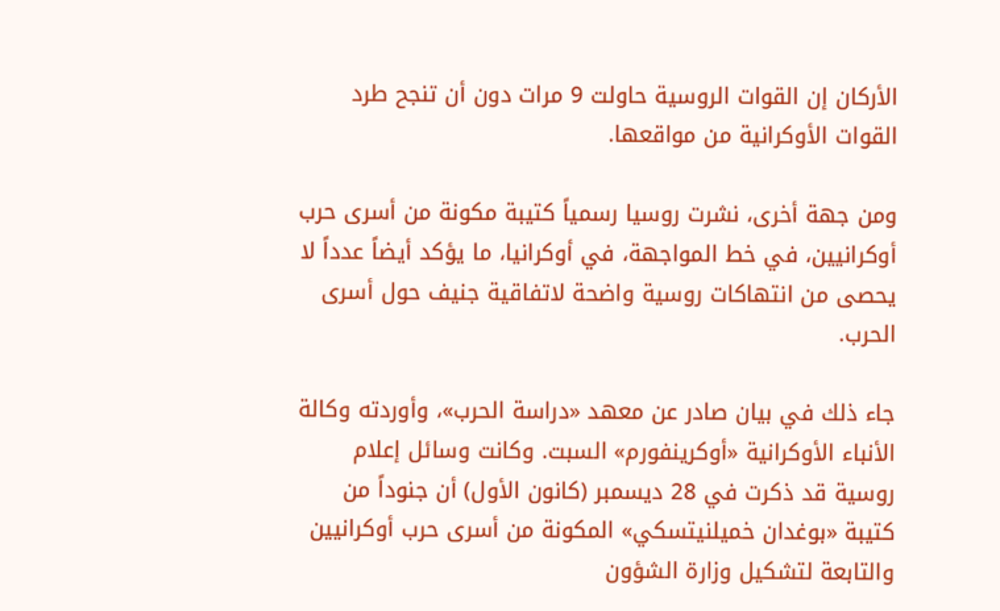الأركان إن القوات الروسية حاولت 9 مرات دون أن تنجح طرد القوات الأوكرانية من مواقعها.

ومن جهة أخرى، نشرت روسيا رسمياً كتيبة مكونة من أسرى حرب أوكرانيين، في خط المواجهة، في أوكرانيا، ما يؤكد أيضاً عدداً لا يحصى من انتهاكات روسية واضحة لاتفاقية جنيف حول أسرى الحرب.

جاء ذلك في بيان صادر عن معهد «دراسة الحرب»، وأوردته وكالة الأنباء الأوكرانية «أوكرينفورم» السبت. وكانت وسائل إعلام روسية قد ذكرت في 28 ديسمبر (كانون الأول) أن جنوداً من كتيبة «بوغدان خميلنيتسكي» المكونة من أسرى حرب أوكرانيين والتابعة لتشكيل وزارة الشؤون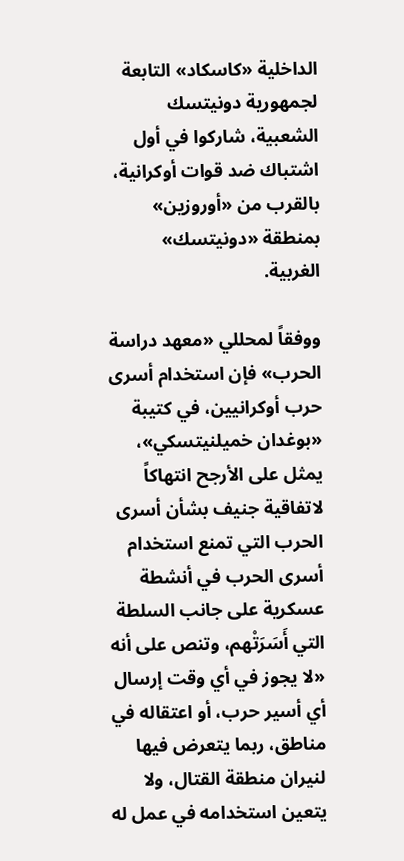الداخلية «كاسكاد» التابعة لجمهورية دونيتسك الشعبية، شاركوا في أول اشتباك ضد قوات أوكرانية، بالقرب من «أوروزين» بمنطقة «دونيتسك» الغربية.

ووفقاً لمحللي «معهد دراسة الحرب» فإن استخدام أسرى حرب أوكرانيين، في كتيبة «بوغدان خميلنيتسكي»، يمثل على الأرجح انتهاكاً لاتفاقية جنيف بشأن أسرى الحرب التي تمنع استخدام أسرى الحرب في أنشطة عسكرية على جانب السلطة التي أَسَرَتْهم، وتنص على أنه «لا يجوز في أي وقت إرسال أي أسير حرب، أو اعتقاله في مناطق، ربما يتعرض فيها لنيران منطقة القتال، ولا يتعين استخدامه في عمل له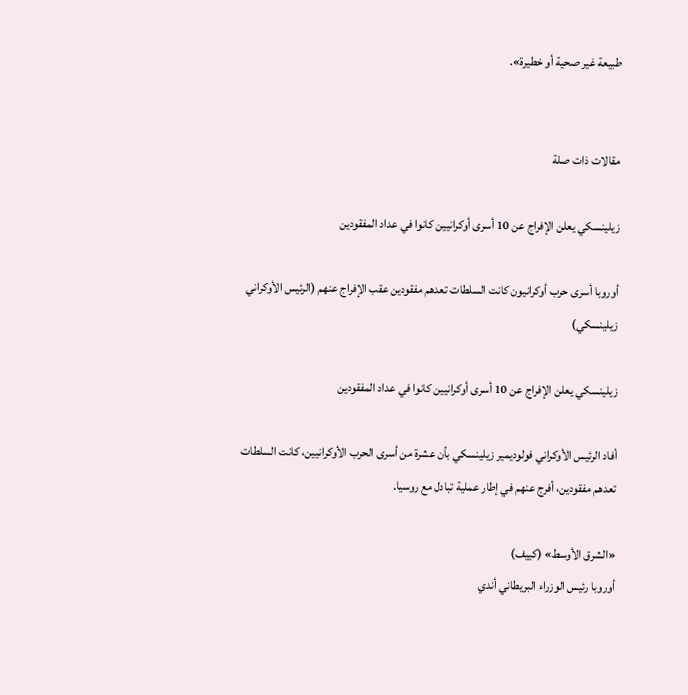طبيعة غير صحية أو خطيرة».


مقالات ذات صلة

زيلينسكي يعلن الإفراج عن 10 أسرى أوكرانيين كانوا في عداد المفقودين

أوروبا أسرى حرب أوكرانيون كانت السلطات تعدهم مفقودين عقب الإفراج عنهم (الرئيس الأوكراني زيلينسكي)

زيلينسكي يعلن الإفراج عن 10 أسرى أوكرانيين كانوا في عداد المفقودين

أفاد الرئيس الأوكراني فولوديمير زيلينسكي بأن عشرة من أسرى الحرب الأوكرانيين، كانت السلطات تعدهم مفقودين، أفرج عنهم في إطار عملية تبادل مع روسيا.

«الشرق الأوسط» (كييف)
أوروبا رئيس الوزراء البريطاني أندي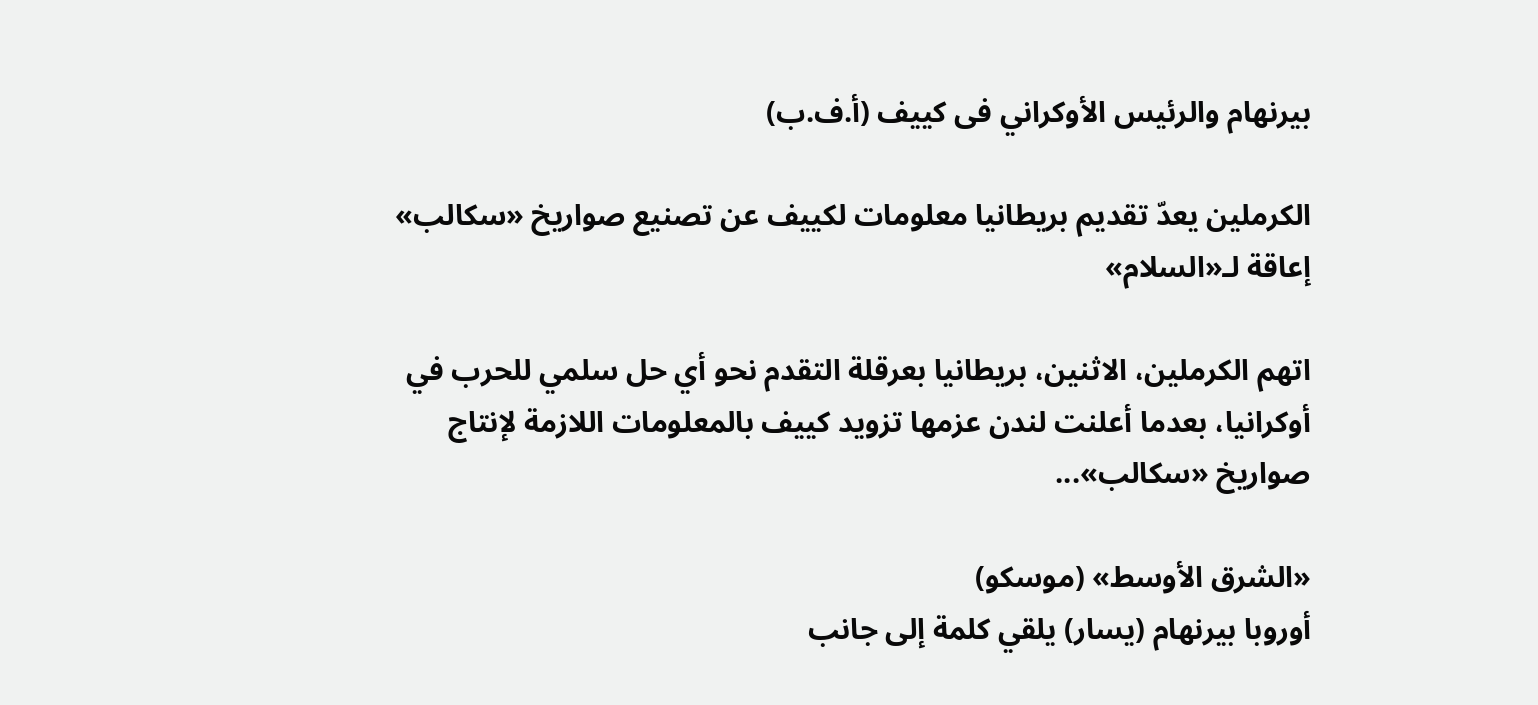بيرنهام والرئيس الأوكراني فى كييف (أ.ف.ب)

الكرملين يعدّ تقديم بريطانيا معلومات لكييف عن تصنيع صواريخ «سكالب» إعاقة لـ«السلام»

اتهم الكرملين، الاثنين، بريطانيا بعرقلة التقدم نحو أي حل سلمي للحرب في أوكرانيا، بعدما أعلنت لندن عزمها تزويد كييف بالمعلومات اللازمة لإنتاج صواريخ «سكالب»...

«الشرق الأوسط» (موسكو)
أوروبا بيرنهام (يسار) يلقي كلمة إلى جانب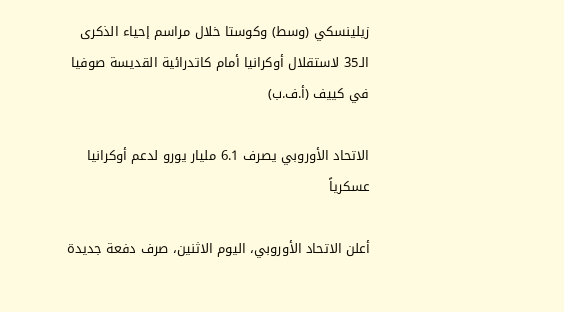زيلينسكي (وسط) وكوستا خلال مراسم إحياء الذكرى الـ35 لاستقلال أوكرانيا أمام كاتدرائية القديسة صوفيا في كييف (أ.ف.ب)

الاتحاد الأوروبي يصرف 6.1 مليار يورو لدعم أوكرانيا عسكرياً

أعلن الاتحاد الأوروبي، اليوم الاثنين، صرف دفعة جديدة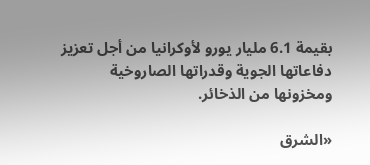بقيمة 6.1 مليار يورو لأوكرانيا من أجل تعزيز دفاعاتها الجوية وقدراتها الصاروخية ومخزونها من الذخائر.

«الشرق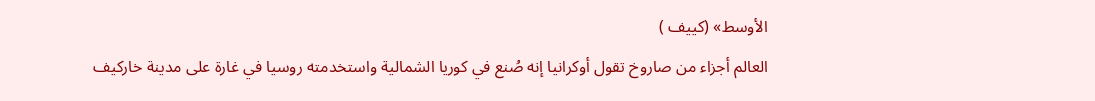الأوسط» (كييف ‌)
العالم أجزاء من صاروخ تقول أوكرانيا إنه صُنع في كوريا الشمالية واستخدمته روسيا في غارة على مدينة خاركيف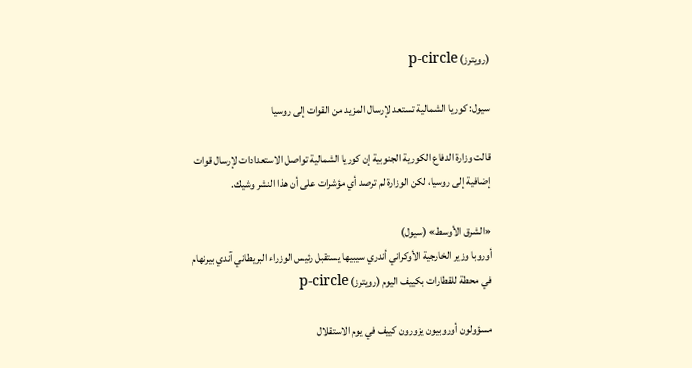(رويترز) p-circle

سيول: كوريا الشمالية تستعد لإرسال المزيد من القوات إلى روسيا

قالت وزارة الدفاع الكورية الجنوبية إن كوريا الشمالية تواصل الاستعدادات لإرسال قوات إضافية إلى روسيا، لكن الوزارة لم ترصد أي مؤشرات على أن هذا النشر وشيك.

«الشرق الأوسط» (سيول)
أوروبا وزير الخارجية الأوكراني أندري سيبيها يستقبل رئيس الوزراء البريطاني آندي بيرنهام في محطة للقطارات بكييف اليوم (رويترز) p-circle

مسؤولون أوروبيون يزورون كييف في يوم الاستقلال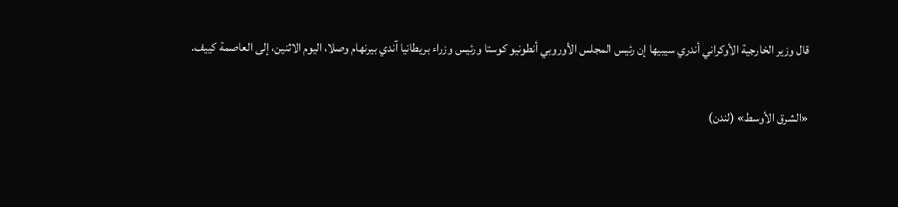قال وزير الخارجية الأوكراني أندري سيبيها إن رئيس المجلس الأوروبي أنطونيو كوستا ‌ورئيس ‌وزراء بريطانيا آندي ‌بيرنهام وصلا، اليوم الاثنين، إلى العاصمة كييف.

«الشرق الأوسط» (لندن)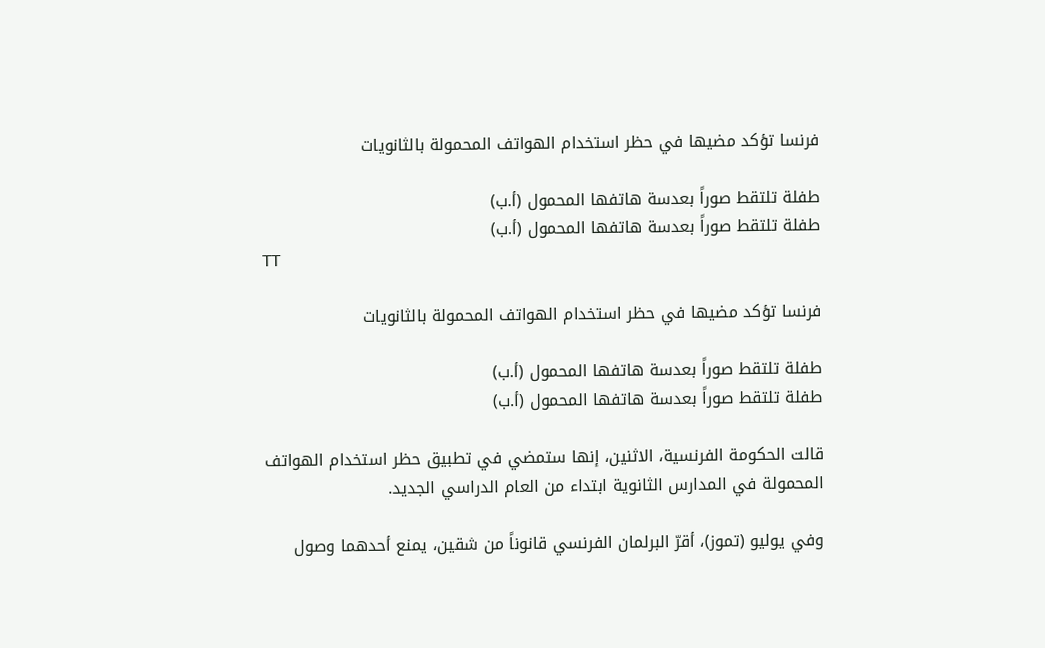فرنسا تؤكد مضيها في حظر استخدام الهواتف المحمولة بالثانويات

طفلة تلتقط صوراً بعدسة هاتفها المحمول (أ.ب)
طفلة تلتقط صوراً بعدسة هاتفها المحمول (أ.ب)
TT

فرنسا تؤكد مضيها في حظر استخدام الهواتف المحمولة بالثانويات

طفلة تلتقط صوراً بعدسة هاتفها المحمول (أ.ب)
طفلة تلتقط صوراً بعدسة هاتفها المحمول (أ.ب)

قالت الحكومة الفرنسية، الاثنين، إنها ستمضي في تطبيق حظر استخدام الهواتف المحمولة في المدارس الثانوية ابتداء من العام الدراسي الجديد.

وفي يوليو (تموز)، أقرّ البرلمان الفرنسي قانوناً من شقين، يمنع أحدهما وصول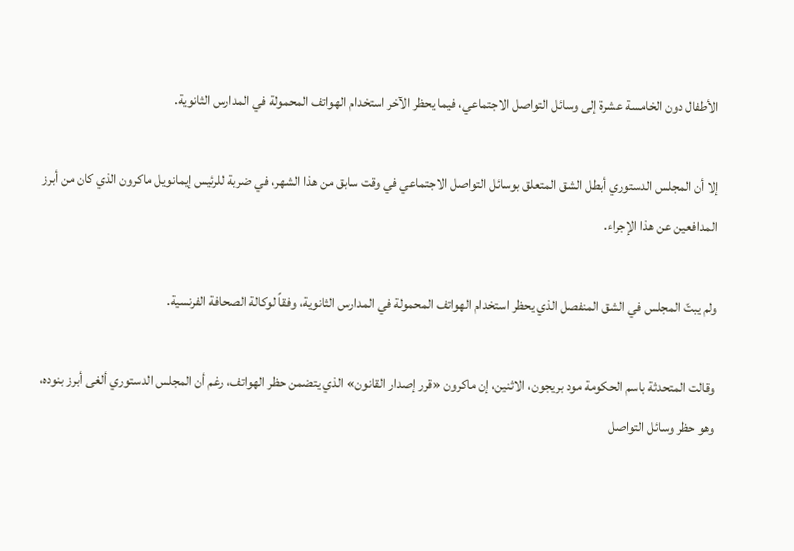الأطفال دون الخامسة عشرة إلى وسائل التواصل الاجتماعي، فيما يحظر الآخر استخدام الهواتف المحمولة في المدارس الثانوية.

إلا أن المجلس الدستوري أبطل الشق المتعلق بوسائل التواصل الاجتماعي في وقت سابق من هذا الشهر، في ضربة للرئيس إيمانويل ماكرون الذي كان من أبرز المدافعين عن هذا الإجراء.

ولم يبتّ المجلس في الشق المنفصل الذي يحظر استخدام الهواتف المحمولة في المدارس الثانوية، وفقاً لوكالة الصحافة الفرنسية.

وقالت المتحدثة باسم الحكومة مود بريجون، الاثنين، إن ماكرون «قرر إصدار القانون» الذي يتضمن حظر الهواتف، رغم أن المجلس الدستوري ألغى أبرز بنوده، وهو حظر وسائل التواصل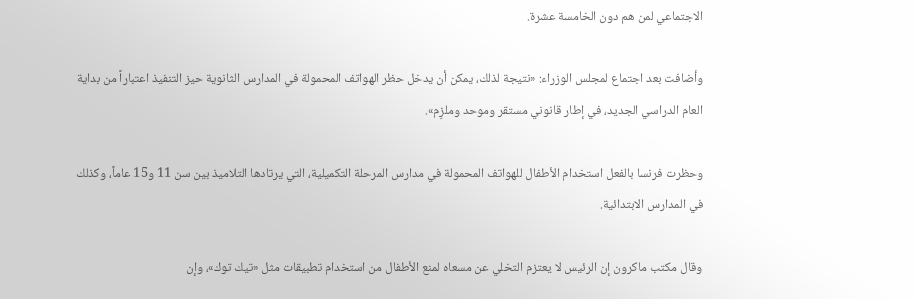الاجتماعي لمن هم دون الخامسة عشرة.

وأضافت بعد اجتماع لمجلس الوزراء: «نتيجة لذلك، يمكن أن يدخل حظر الهواتف المحمولة في المدارس الثانوية حيز التنفيذ اعتباراً من بداية العام الدراسي الجديد، في إطار قانوني مستقر وموحد وملزِم».

وحظرت فرنسا بالفعل استخدام الأطفال للهواتف المحمولة في مدارس المرحلة التكميلية، التي يرتادها التلاميذ بين سن 11 و15 عاماً، وكذلك في المدارس الابتدائية.

وقال مكتب ماكرون إن الرئيس لا يعتزم التخلي عن مسعاه لمنع الأطفال من استخدام تطبيقات مثل «تيك توك»، وإن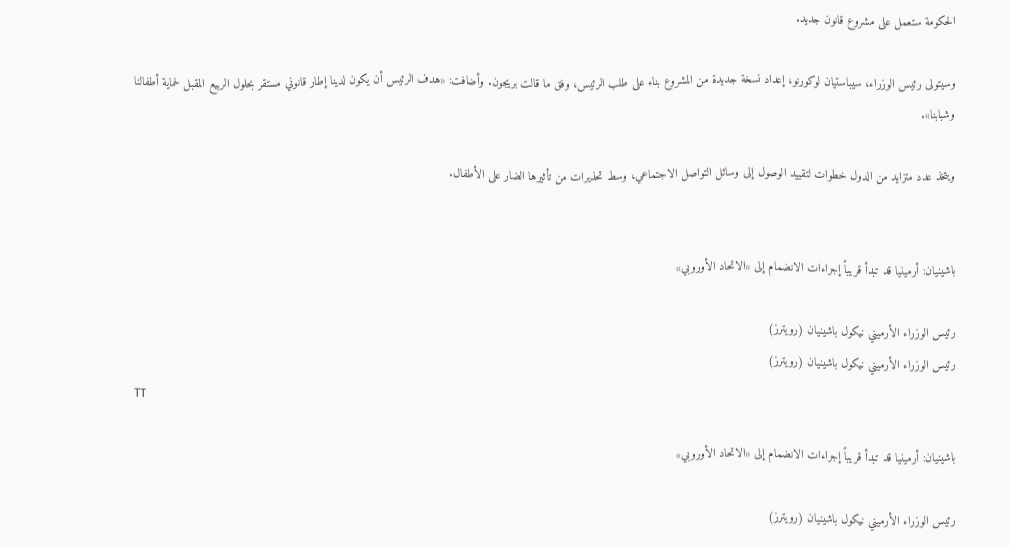الحكومة ستعمل على مشروع قانون جديد.

وسيتولى رئيس الوزراء، سيباستيان لوكورنو، إعداد نسخة جديدة من المشروع بناء على طلب الرئيس، وفق ما قالت بريجون. وأضافت: «هدف الرئيس أن يكون لدينا إطار قانوني مستقر بحلول الربيع المقبل لحماية أطفالنا وشبابنا».

ويتخذ عدد متزايد من الدول خطوات لتقييد الوصول إلى وسائل التواصل الاجتماعي، وسط تحذيرات من تأثيرها الضار على الأطفال.


باشينيان: أرمينيا قد تبدأ قريباً إجراءات الانضمام إلى «الاتحاد الأوروبي»

رئيس الوزراء الأرميني نيكول باشينيان (رويترز)
رئيس الوزراء الأرميني نيكول باشينيان (رويترز)
TT

باشينيان: أرمينيا قد تبدأ قريباً إجراءات الانضمام إلى «الاتحاد الأوروبي»

رئيس الوزراء الأرميني نيكول باشينيان (رويترز)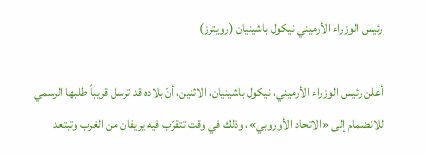رئيس الوزراء الأرميني نيكول باشينيان (رويترز)

أعلن رئيس الوزراء الأرميني، نيكول باشينيان، الاثنين، أنّ بلاده قد ترسل قريباً طلبها الرسمي للانضمام إلى «الاتحاد الأوروبي»، وذلك في وقت تتقرّب فيه يريفان من الغرب وتبتعد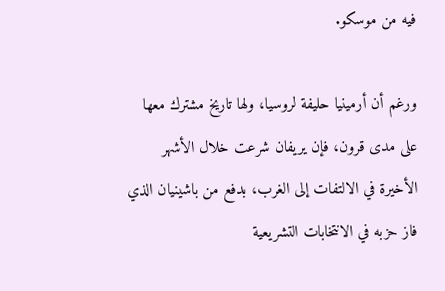فيه من موسكو.

ورغم أن أرمينيا حليفة لروسيا، ولها تاريخ مشترك معها على مدى قرون، فإن يريفان شرعت خلال الأشهر الأخيرة في الالتفات إلى الغرب، بدفع من باشينيان الذي فاز حزبه في الانتخابات التشريعية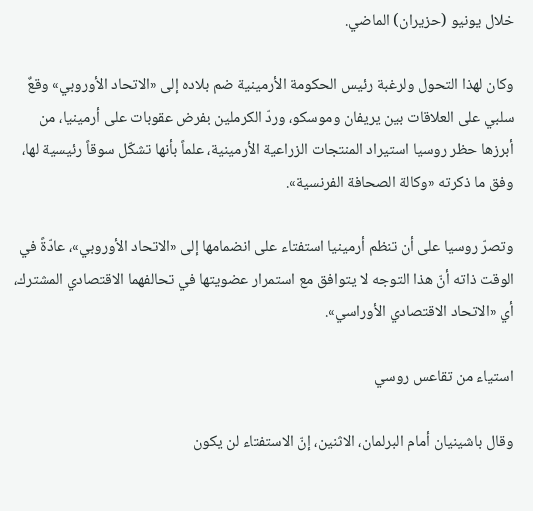خلال يونيو (حزيران) الماضي.

وكان لهذا التحول ولرغبة رئيس الحكومة الأرمينية ضم بلاده إلى «الاتحاد الأوروبي» وقعٌ سلبي على العلاقات بين يريفان وموسكو، وردّ الكرملين بفرض عقوبات على أرمينيا، من أبرزها حظر روسيا استيراد المنتجات الزراعية الأرمينية، علماً بأنها تشكّل سوقاً رئيسية لها، وفق ما ذكرته «وكالة الصحافة الفرنسية».

وتصرّ روسيا على أن تنظم أرمينيا استفتاء على انضمامها إلى «الاتحاد الأوروبي»، عادّةً في الوقت ذاته أنّ هذا التوجه لا يتوافق مع استمرار عضويتها في تحالفهما الاقتصادي المشترك، أي «الاتحاد الاقتصادي الأوراسي».

استياء من تقاعس روسي

وقال باشينيان أمام البرلمان، الاثنين، إنّ الاستفتاء لن يكون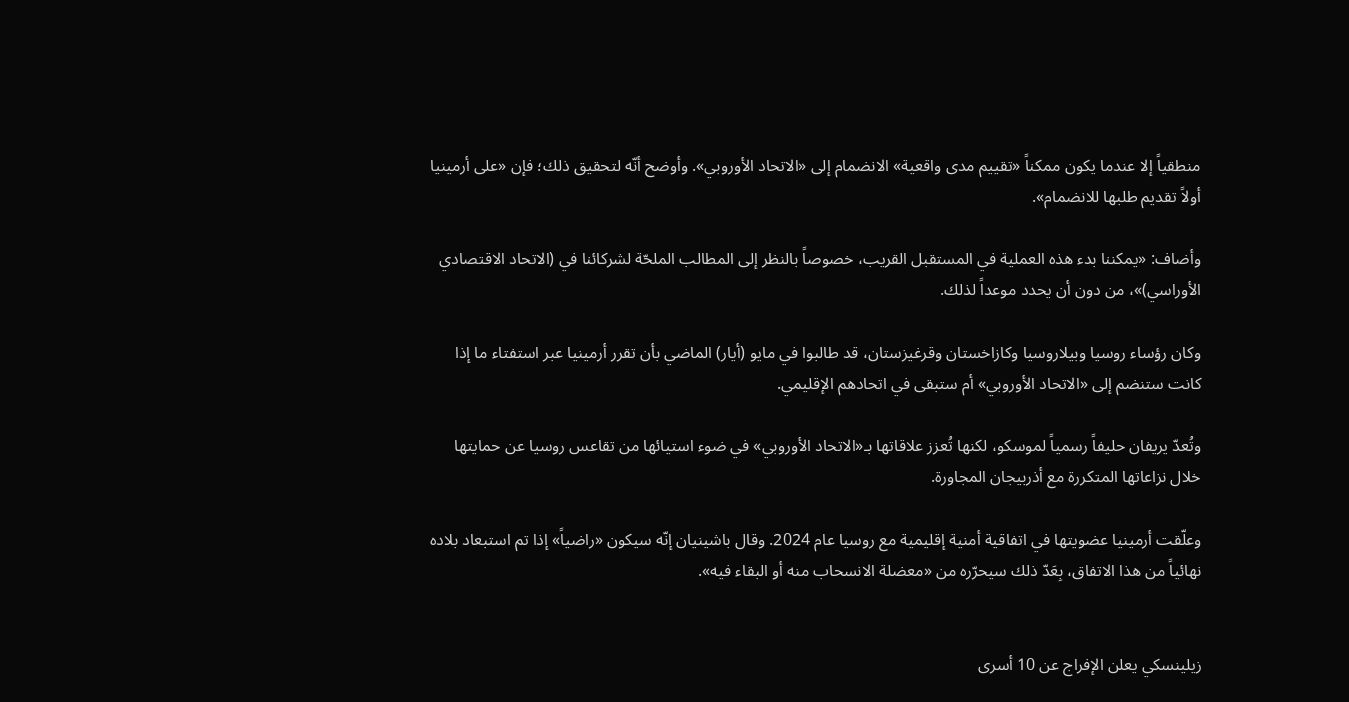منطقياً إلا عندما يكون ممكناً «تقييم مدى واقعية» الانضمام إلى «الاتحاد الأوروبي». وأوضح أنّه لتحقيق ذلك؛ فإن «على أرمينيا أولاً تقديم طلبها للانضمام».

وأضاف: «يمكننا بدء هذه العملية في المستقبل القريب، خصوصاً بالنظر إلى المطالب الملحّة لشركائنا في (الاتحاد الاقتصادي الأوراسي)»، من دون أن يحدد موعداً لذلك.

وكان رؤساء روسيا وبيلاروسيا وكازاخستان وقرغيزستان، قد طالبوا في مايو (أيار) الماضي بأن تقرر أرمينيا عبر استفتاء ما إذا كانت ستنضم إلى «الاتحاد الأوروبي» أم ستبقى في اتحادهم الإقليمي.

وتُعدّ يريفان حليفاً رسمياً لموسكو، لكنها تُعزز علاقاتها بـ«الاتحاد الأوروبي» في ضوء استيائها من تقاعس روسيا عن حمايتها خلال نزاعاتها المتكررة مع أذربيجان المجاورة.

وعلّقت أرمينيا عضويتها في اتفاقية أمنية إقليمية مع روسيا عام 2024. وقال باشينيان إنّه سيكون «راضياً» إذا تم استبعاد بلاده نهائياً من هذا الاتفاق، بِعَدّ ذلك سيحرّره من «معضلة الانسحاب منه أو البقاء فيه».


زيلينسكي يعلن الإفراج عن 10 أسرى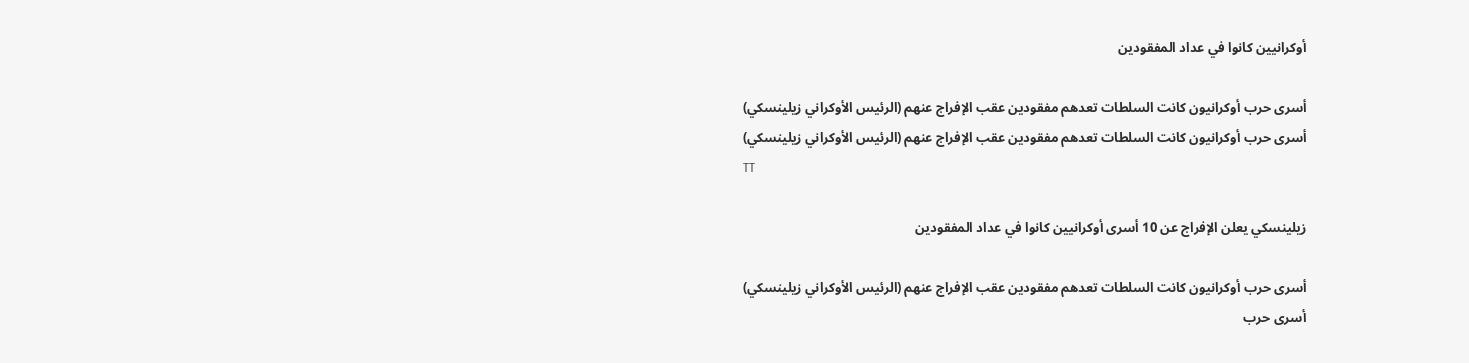أوكرانيين كانوا في عداد المفقودين

أسرى حرب أوكرانيون كانت السلطات تعدهم مفقودين عقب الإفراج عنهم (الرئيس الأوكراني زيلينسكي)
أسرى حرب أوكرانيون كانت السلطات تعدهم مفقودين عقب الإفراج عنهم (الرئيس الأوكراني زيلينسكي)
TT

زيلينسكي يعلن الإفراج عن 10 أسرى أوكرانيين كانوا في عداد المفقودين

أسرى حرب أوكرانيون كانت السلطات تعدهم مفقودين عقب الإفراج عنهم (الرئيس الأوكراني زيلينسكي)
أسرى حرب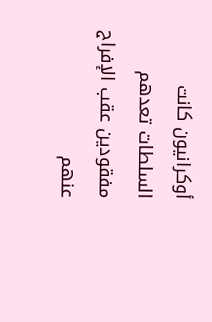أوكرانيون كانت السلطات تعدهم مفقودين عقب الإفراج عنهم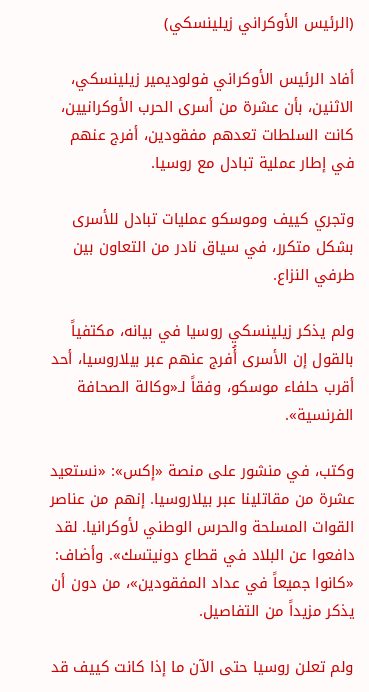(الرئيس الأوكراني زيلينسكي)

أفاد الرئيس الأوكراني فولوديمير زيلينسكي، الاثنين، بأن عشرة من أسرى الحرب الأوكرانيين، كانت السلطات تعدهم مفقودين، أفرج عنهم في إطار عملية تبادل مع روسيا.

وتجري كييف وموسكو عمليات تبادل للأسرى بشكل متكرر، في سياق نادر من التعاون بين طرفي النزاع.

ولم يذكر زيلينسكي روسيا في بيانه، مكتفياً بالقول إن الأسرى أُفرج عنهم عبر بيلاروسيا، أحد أقرب حلفاء موسكو، وفقاً لـ«وكالة الصحافة الفرنسية».

وكتب، في منشور على منصة «إكس»: «نستعيد عشرة من مقاتلينا عبر بيلاروسيا. إنهم من عناصر القوات المسلحة والحرس الوطني لأوكرانيا. لقد دافعوا عن البلاد في قطاع دونيتسك». وأضاف: «كانوا جميعاً في عداد المفقودين»، من دون أن يذكر مزيداً من التفاصيل.

ولم تعلن روسيا حتى الآن ما إذا كانت كييف قد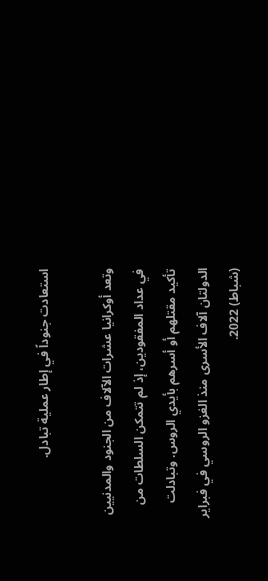استعادت جنوداً في إطار عملية تبادل.

وتعد أوكرانيا عشرات الآلاف من الجنود والمدنيين في عداد المفقودين، إذ لم تتمكن السلطات من تأكيد مقتلهم أو أسرهم بأيدي الروس. وتبادلت الدولتان آلاف الأسرى منذ الغزو الروسي في فبراير (شباط) 2022.